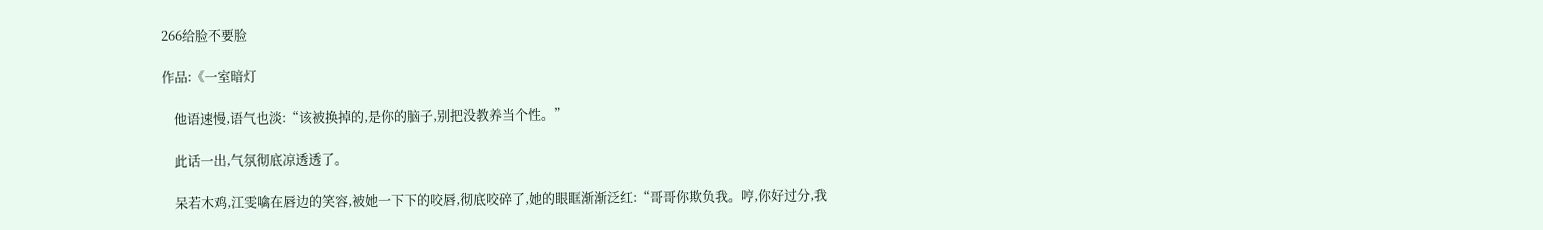266给脸不要脸

作品:《一室暗灯

    他语速慢,语气也淡:“该被换掉的,是你的脑子,别把没教养当个性。”

    此话一出,气氛彻底凉透透了。

    呆若木鸡,江雯噙在唇边的笑容,被她一下下的咬唇,彻底咬碎了,她的眼眶渐渐泛红:“哥哥你欺负我。哼,你好过分,我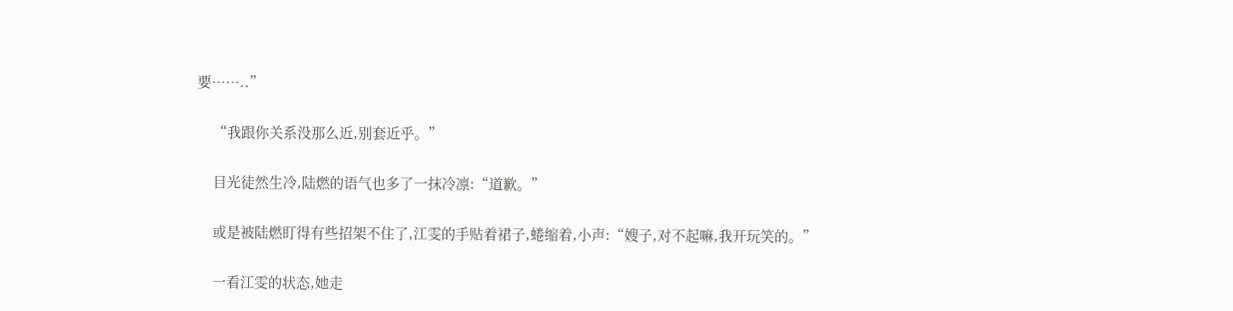要……..”

    “我跟你关系没那么近,别套近乎。”

    目光徒然生冷,陆燃的语气也多了一抹冷凛:“道歉。”

    或是被陆燃盯得有些招架不住了,江雯的手贴着裙子,蜷缩着,小声:“嫂子,对不起嘛,我开玩笑的。”

    一看江雯的状态,她走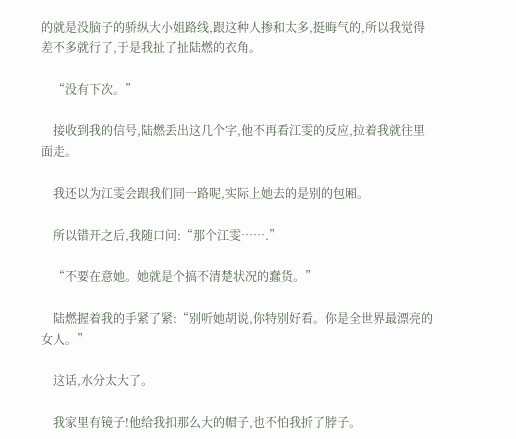的就是没脑子的骄纵大小姐路线,跟这种人掺和太多,挺晦气的,所以我觉得差不多就行了,于是我扯了扯陆燃的衣角。

    “没有下次。”

    接收到我的信号,陆燃丢出这几个字,他不再看江雯的反应,拉着我就往里面走。

    我还以为江雯会跟我们同一路呢,实际上她去的是别的包厢。

    所以错开之后,我随口问:“那个江雯…….”

    “不要在意她。她就是个搞不清楚状况的蠢货。”

    陆燃握着我的手紧了紧:“别听她胡说,你特别好看。你是全世界最漂亮的女人。”

    这话,水分太大了。

    我家里有镜子!他给我扣那么大的帽子,也不怕我折了脖子。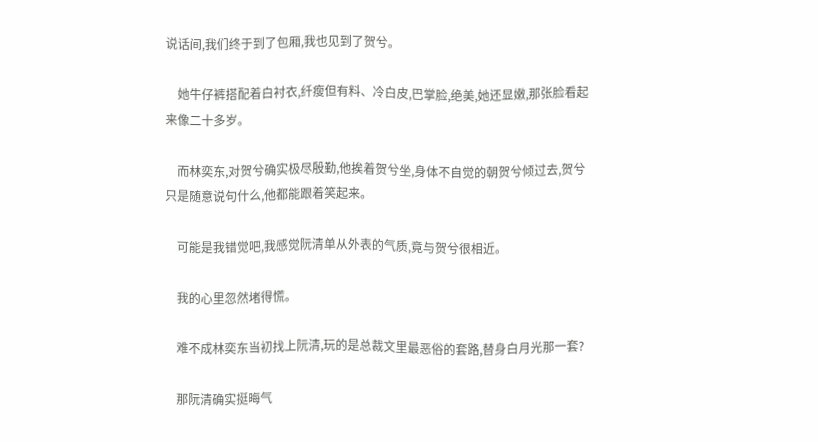说话间,我们终于到了包厢,我也见到了贺兮。

    她牛仔裤搭配着白衬衣,纤瘦但有料、冷白皮,巴掌脸,绝美,她还显嫩,那张脸看起来像二十多岁。

    而林奕东,对贺兮确实极尽殷勤,他挨着贺兮坐,身体不自觉的朝贺兮倾过去,贺兮只是随意说句什么,他都能跟着笑起来。

    可能是我错觉吧,我感觉阮清单从外表的气质,竟与贺兮很相近。

    我的心里忽然堵得慌。

    难不成林奕东当初找上阮清,玩的是总裁文里最恶俗的套路,替身白月光那一套?

    那阮清确实挺晦气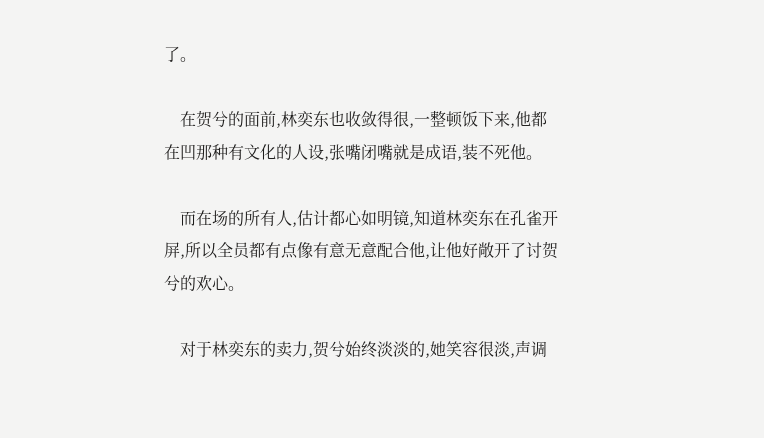了。

    在贺兮的面前,林奕东也收敛得很,一整顿饭下来,他都在凹那种有文化的人设,张嘴闭嘴就是成语,装不死他。

    而在场的所有人,估计都心如明镜,知道林奕东在孔雀开屏,所以全员都有点像有意无意配合他,让他好敞开了讨贺兮的欢心。

    对于林奕东的卖力,贺兮始终淡淡的,她笑容很淡,声调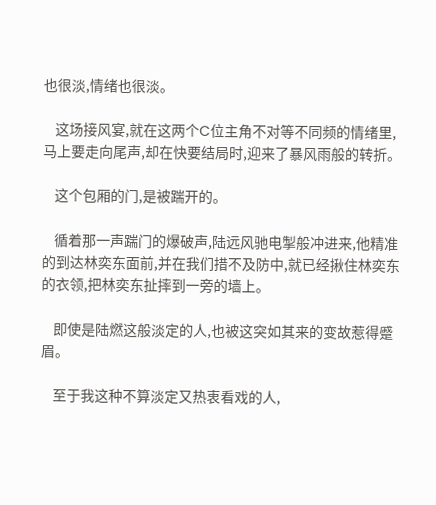也很淡,情绪也很淡。

    这场接风宴,就在这两个C位主角不对等不同频的情绪里,马上要走向尾声,却在快要结局时,迎来了暴风雨般的转折。

    这个包厢的门,是被踹开的。

    循着那一声踹门的爆破声,陆远风驰电掣般冲进来,他精准的到达林奕东面前,并在我们措不及防中,就已经揪住林奕东的衣领,把林奕东扯摔到一旁的墙上。

    即使是陆燃这般淡定的人,也被这突如其来的变故惹得蹙眉。

    至于我这种不算淡定又热衷看戏的人,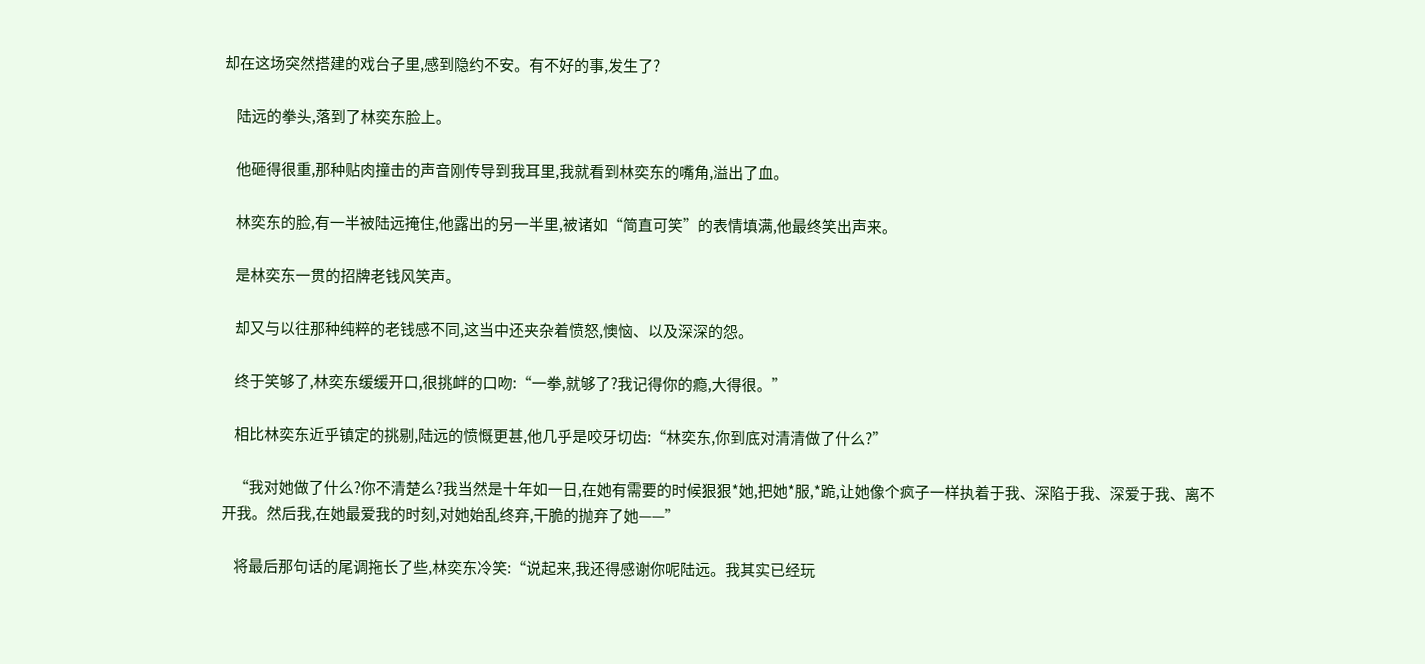却在这场突然搭建的戏台子里,感到隐约不安。有不好的事,发生了?

    陆远的拳头,落到了林奕东脸上。

    他砸得很重,那种贴肉撞击的声音刚传导到我耳里,我就看到林奕东的嘴角,溢出了血。

    林奕东的脸,有一半被陆远掩住,他露出的另一半里,被诸如“简直可笑”的表情填满,他最终笑出声来。

    是林奕东一贯的招牌老钱风笑声。

    却又与以往那种纯粹的老钱感不同,这当中还夹杂着愤怒,懊恼、以及深深的怨。

    终于笑够了,林奕东缓缓开口,很挑衅的口吻:“一拳,就够了?我记得你的瘾,大得很。”

    相比林奕东近乎镇定的挑剔,陆远的愤慨更甚,他几乎是咬牙切齿:“林奕东,你到底对清清做了什么?”

    “我对她做了什么?你不清楚么?我当然是十年如一日,在她有需要的时候狠狠*她,把她*服,*跪,让她像个疯子一样执着于我、深陷于我、深爱于我、离不开我。然后我,在她最爱我的时刻,对她始乱终弃,干脆的抛弃了她——”

    将最后那句话的尾调拖长了些,林奕东冷笑:“说起来,我还得感谢你呢陆远。我其实已经玩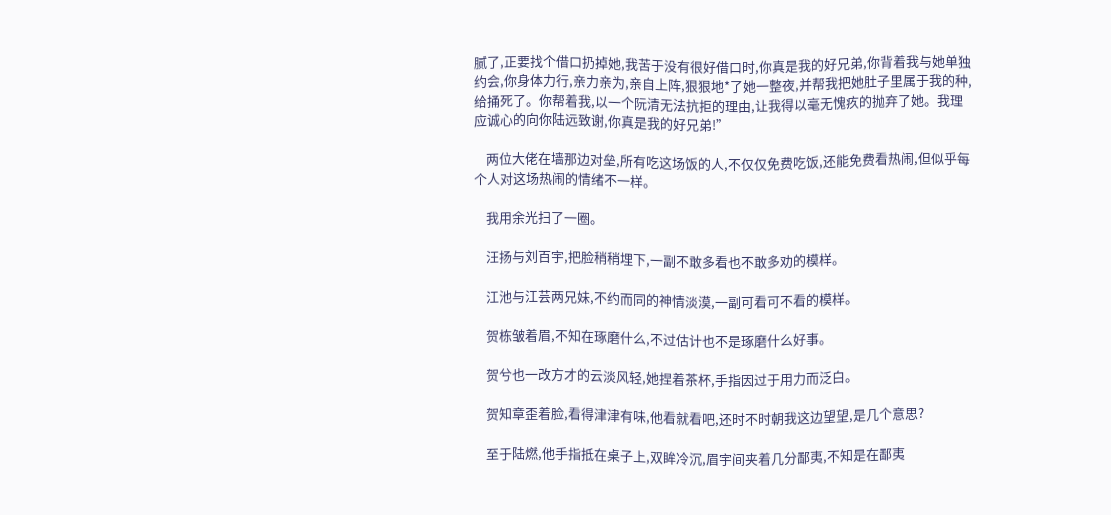腻了,正要找个借口扔掉她,我苦于没有很好借口时,你真是我的好兄弟,你背着我与她单独约会,你身体力行,亲力亲为,亲自上阵,狠狠地*了她一整夜,并帮我把她肚子里属于我的种,给捅死了。你帮着我,以一个阮清无法抗拒的理由,让我得以毫无愧疚的抛弃了她。我理应诚心的向你陆远致谢,你真是我的好兄弟!”

    两位大佬在墙那边对垒,所有吃这场饭的人,不仅仅免费吃饭,还能免费看热闹,但似乎每个人对这场热闹的情绪不一样。

    我用余光扫了一圈。

    汪扬与刘百宇,把脸稍稍埋下,一副不敢多看也不敢多劝的模样。

    江池与江芸两兄妹,不约而同的神情淡漠,一副可看可不看的模样。

    贺栋皱着眉,不知在琢磨什么,不过估计也不是琢磨什么好事。

    贺兮也一改方才的云淡风轻,她捏着茶杯,手指因过于用力而泛白。

    贺知章歪着脸,看得津津有味,他看就看吧,还时不时朝我这边望望,是几个意思?

    至于陆燃,他手指抵在桌子上,双眸冷沉,眉宇间夹着几分鄙夷,不知是在鄙夷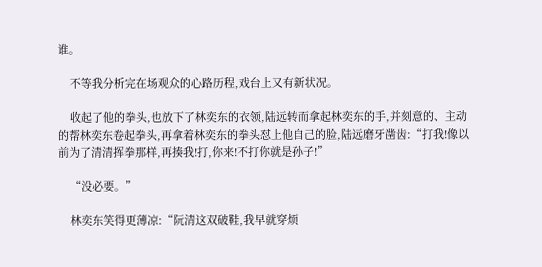谁。

    不等我分析完在场观众的心路历程,戏台上又有新状况。

    收起了他的拳头,也放下了林奕东的衣领,陆远转而拿起林奕东的手,并刻意的、主动的帮林奕东卷起拳头,再拿着林奕东的拳头怼上他自己的脸,陆远磨牙凿齿:“打我!像以前为了清清挥拳那样,再揍我!打,你来!不打你就是孙子!”

    “没必要。”

    林奕东笑得更薄凉:“阮清这双破鞋,我早就穿烦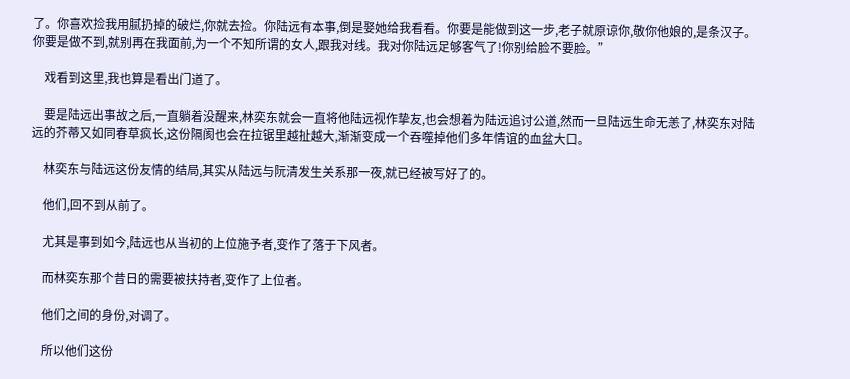了。你喜欢捡我用腻扔掉的破烂,你就去捡。你陆远有本事,倒是娶她给我看看。你要是能做到这一步,老子就原谅你,敬你他娘的,是条汉子。你要是做不到,就别再在我面前,为一个不知所谓的女人,跟我对线。我对你陆远足够客气了!你别给脸不要脸。”

    戏看到这里,我也算是看出门道了。

    要是陆远出事故之后,一直躺着没醒来,林奕东就会一直将他陆远视作挚友,也会想着为陆远追讨公道,然而一旦陆远生命无恙了,林奕东对陆远的芥蒂又如同春草疯长,这份隔阂也会在拉锯里越扯越大,渐渐变成一个吞噬掉他们多年情谊的血盆大口。

    林奕东与陆远这份友情的结局,其实从陆远与阮清发生关系那一夜,就已经被写好了的。

    他们,回不到从前了。

    尤其是事到如今,陆远也从当初的上位施予者,变作了落于下风者。

    而林奕东那个昔日的需要被扶持者,变作了上位者。

    他们之间的身份,对调了。

    所以他们这份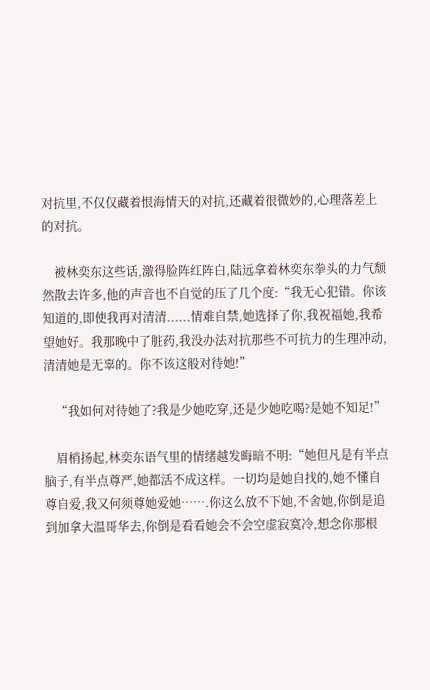对抗里,不仅仅藏着恨海情天的对抗,还藏着很微妙的,心理落差上的对抗。

    被林奕东这些话,激得脸阵红阵白,陆远拿着林奕东拳头的力气颓然散去许多,他的声音也不自觉的压了几个度:“我无心犯错。你该知道的,即使我再对清清......情难自禁,她选择了你,我祝福她,我希望她好。我那晚中了脏药,我没办法对抗那些不可抗力的生理冲动,清清她是无辜的。你不该这般对待她!”

    “我如何对待她了?我是少她吃穿,还是少她吃喝?是她不知足!”

    眉梢扬起,林奕东语气里的情绪越发晦暗不明:“她但凡是有半点脑子,有半点尊严,她都活不成这样。一切均是她自找的,她不懂自尊自爱,我又何须尊她爱她…….你这么放不下她,不舍她,你倒是追到加拿大温哥华去,你倒是看看她会不会空虚寂寞冷,想念你那根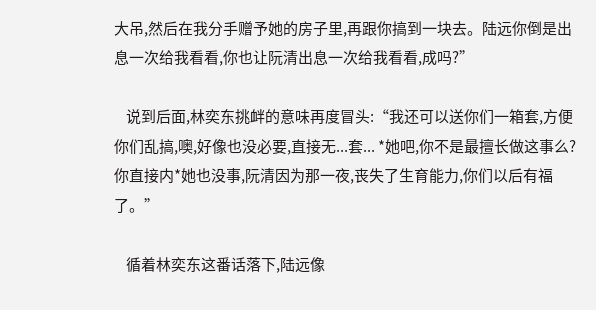大吊,然后在我分手赠予她的房子里,再跟你搞到一块去。陆远你倒是出息一次给我看看,你也让阮清出息一次给我看看,成吗?”

    说到后面,林奕东挑衅的意味再度冒头:“我还可以送你们一箱套,方便你们乱搞,噢,好像也没必要,直接无...套... *她吧,你不是最擅长做这事么?你直接内*她也没事,阮清因为那一夜,丧失了生育能力,你们以后有福了。”

    循着林奕东这番话落下,陆远像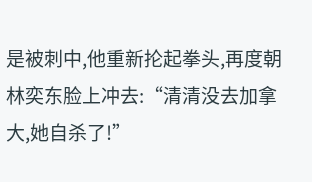是被刺中,他重新抡起拳头,再度朝林奕东脸上冲去:“清清没去加拿大,她自杀了!”